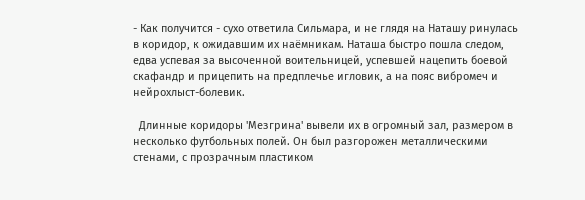- Как получится - сухо ответила Сильмара, и не глядя на Наташу ринулась в коридор, к ожидавшим их наёмникам. Наташа быстро пошла следом, едва успевая за высоченной воительницей, успевшей нацепить боевой скафандр и прицепить на предплечье игловик, а на пояс вибромеч и нейрохлыст-болевик.

  Длинные коридоры 'Мезгрина' вывели их в огромный зал, размером в несколько футбольных полей. Он был разгорожен металлическими стенами, с прозрачным пластиком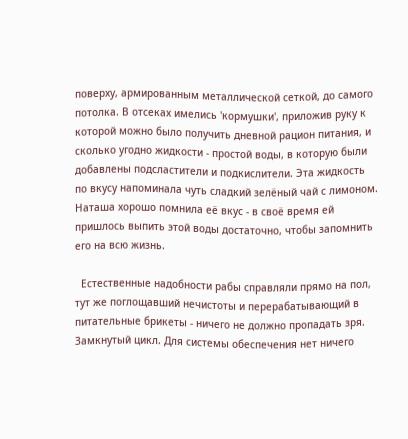поверху, армированным металлической сеткой, до самого потолка. В отсеках имелись 'кормушки', приложив руку к которой можно было получить дневной рацион питания, и сколько угодно жидкости - простой воды, в которую были добавлены подсластители и подкислители. Эта жидкость по вкусу напоминала чуть сладкий зелёный чай с лимоном. Наташа хорошо помнила её вкус - в своё время ей пришлось выпить этой воды достаточно, чтобы запомнить его на всю жизнь.

  Естественные надобности рабы справляли прямо на пол, тут же поглощавший нечистоты и перерабатывающий в питательные брикеты - ничего не должно пропадать зря. Замкнутый цикл. Для системы обеспечения нет ничего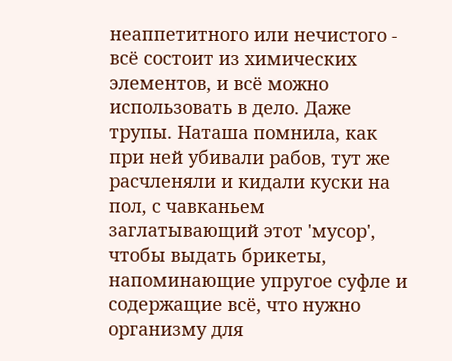неаппетитного или нечистого - всё состоит из химических элементов, и всё можно использовать в дело. Даже трупы. Наташа помнила, как при ней убивали рабов, тут же расчленяли и кидали куски на пол, с чавканьем заглатывающий этот 'мусор', чтобы выдать брикеты, напоминающие упругое суфле и содержащие всё, что нужно организму для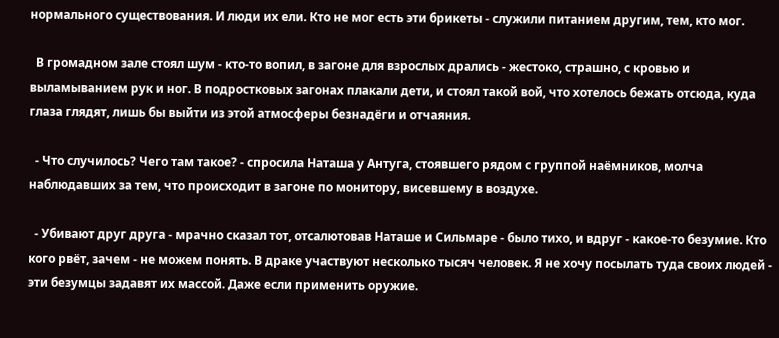нормального существования. И люди их ели. Кто не мог есть эти брикеты - служили питанием другим, тем, кто мог.

  В громадном зале стоял шум - кто-то вопил, в загоне для взрослых дрались - жестоко, страшно, с кровью и выламыванием рук и ног. В подростковых загонах плакали дети, и стоял такой вой, что хотелось бежать отсюда, куда глаза глядят, лишь бы выйти из этой атмосферы безнадёги и отчаяния.

  - Что случилось? Чего там такое? - спросила Наташа у Антуга, стоявшего рядом с группой наёмников, молча наблюдавших за тем, что происходит в загоне по монитору, висевшему в воздухе.

  - Убивают друг друга - мрачно сказал тот, отсалютовав Наташе и Сильмаре - было тихо, и вдруг - какое-то безумие. Кто кого рвёт, зачем - не можем понять. В драке участвуют несколько тысяч человек. Я не хочу посылать туда своих людей - эти безумцы задавят их массой. Даже если применить оружие.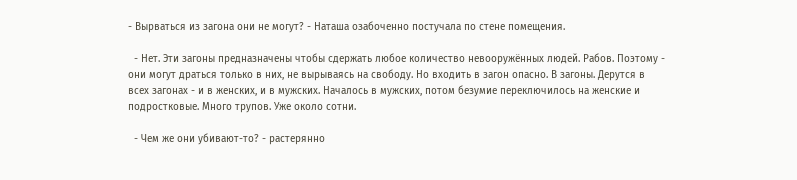- Вырваться из загона они не могут? - Наташа озабоченно постучала по стене помещения.

  - Нет. Эти загоны предназначены чтобы сдержать любое количество невооружённых людей. Рабов. Поэтому - они могут драться только в них, не вырываясь на свободу. Но входить в загон опасно. В загоны. Дерутся в всех загонах - и в женских, и в мужских. Началось в мужских, потом безумие переключилось на женские и подростковые. Много трупов. Уже около сотни.

  - Чем же они убивают-то? - растерянно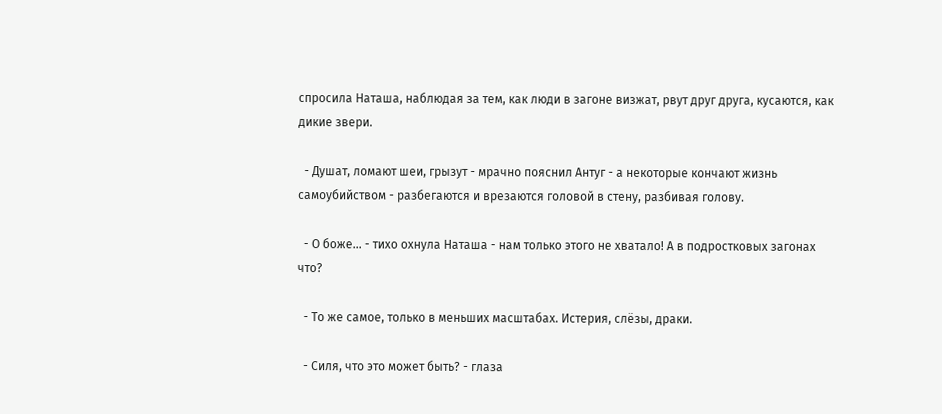спросила Наташа, наблюдая за тем, как люди в загоне визжат, рвут друг друга, кусаются, как дикие звери.

  - Душат, ломают шеи, грызут - мрачно пояснил Антуг - а некоторые кончают жизнь самоубийством - разбегаются и врезаются головой в стену, разбивая голову.

  - О боже... - тихо охнула Наташа - нам только этого не хватало! А в подростковых загонах что?

  - То же самое, только в меньших масштабах. Истерия, слёзы, драки.

  - Силя, что это может быть? - глаза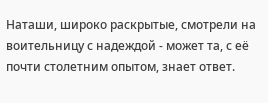Наташи, широко раскрытые, смотрели на воительницу с надеждой - может та, с её почти столетним опытом, знает ответ.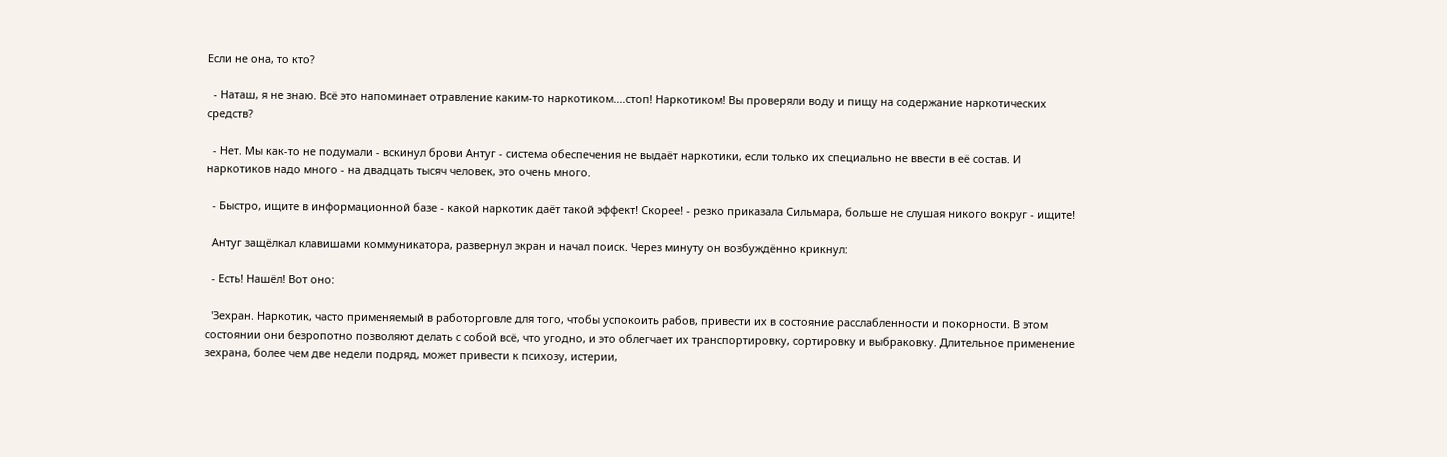Если не она, то кто?

  - Наташ, я не знаю. Всё это напоминает отравление каким-то наркотиком....стоп! Наркотиком! Вы проверяли воду и пищу на содержание наркотических средств?

  - Нет. Мы как-то не подумали - вскинул брови Антуг - система обеспечения не выдаёт наркотики, если только их специально не ввести в её состав. И наркотиков надо много - на двадцать тысяч человек, это очень много.

  - Быстро, ищите в информационной базе - какой наркотик даёт такой эффект! Скорее! - резко приказала Сильмара, больше не слушая никого вокруг - ищите!

  Антуг защёлкал клавишами коммуникатора, развернул экран и начал поиск. Через минуту он возбуждённо крикнул:

  - Есть! Нашёл! Вот оно:

  'Зехран. Наркотик, часто применяемый в работорговле для того, чтобы успокоить рабов, привести их в состояние расслабленности и покорности. В этом состоянии они безропотно позволяют делать с собой всё, что угодно, и это облегчает их транспортировку, сортировку и выбраковку. Длительное применение зехрана, более чем две недели подряд, может привести к психозу, истерии,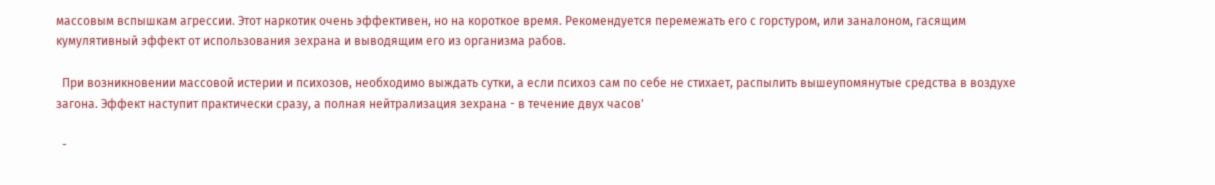массовым вспышкам агрессии. Этот наркотик очень эффективен, но на короткое время. Рекомендуется перемежать его с горстуром, или заналоном, гасящим кумулятивный эффект от использования зехрана и выводящим его из организма рабов.

  При возникновении массовой истерии и психозов, необходимо выждать сутки, а если психоз сам по себе не стихает, распылить вышеупомянутые средства в воздухе загона. Эффект наступит практически сразу, а полная нейтрализация зехрана - в течение двух часов'

  -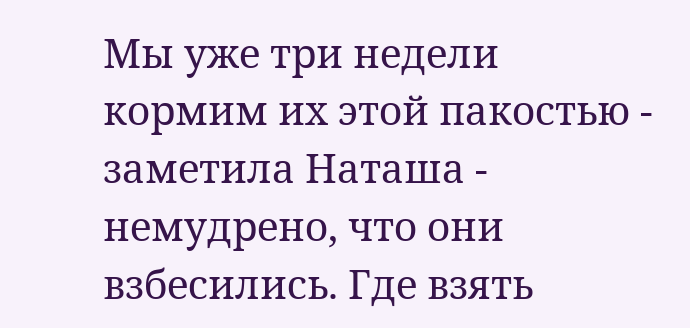Мы уже три недели кормим их этой пакостью - заметила Наташа - немудрено, что они взбесились. Где взять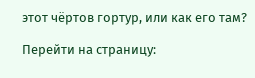этот чёртов гортур, или как его там?

Перейти на страницу: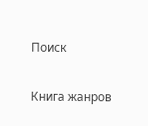Поиск

Книга жанров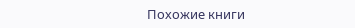Похожие книги